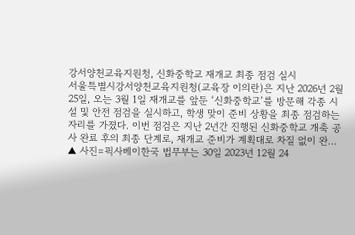강서양천교육지원청, 신화중학교 재개교 최종 점검 실시
서울특별시강서양천교육지원청(교육장 이의란)은 지난 2026년 2월 25일, 오는 3월 1일 재개교를 앞둔 ‘신화중학교’를 방문해 각종 시설 및 안전 점검을 실시하고, 학생 맞이 준비 상황을 최종 점검하는 자리를 가졌다. 이번 점검은 지난 2년간 진행된 신화중학교 개축 공사 완료 후의 최종 단계로, 재개교 준비가 계획대로 차질 없이 완...
▲ 사진=픽사베이한국 법무부는 30일 2023년 12월 24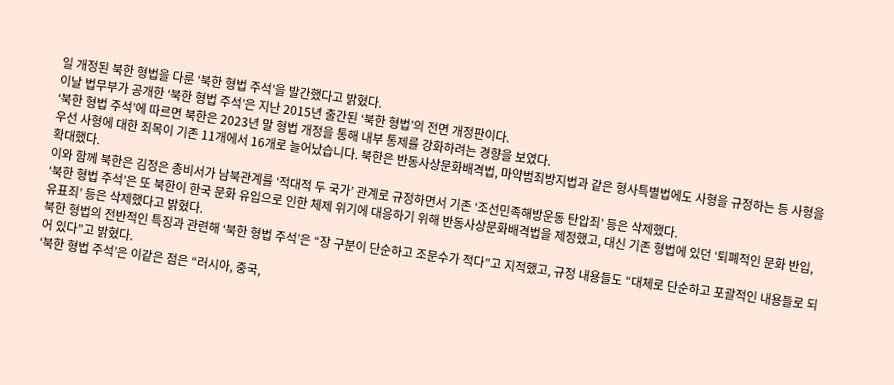일 개정된 북한 형법을 다룬 ‘북한 형법 주석’을 발간했다고 밝혔다.
이날 법무부가 공개한 ‘북한 형법 주석’은 지난 2015년 출간된 ‘북한 형법’의 전면 개정판이다.
‘북한 형법 주석’에 따르면 북한은 2023년 말 형법 개정을 통해 내부 통제를 강화하려는 경향을 보였다.
우선 사형에 대한 죄목이 기존 11개에서 16개로 늘어났습니다. 북한은 반동사상문화배격법, 마약범죄방지법과 같은 형사특별법에도 사형을 규정하는 등 사형을 확대했다.
이와 함께 북한은 김정은 총비서가 남북관계를 ‘적대적 두 국가’ 관계로 규정하면서 기존 ‘조선민족해방운동 탄압죄’ 등은 삭제했다.
‘북한 형법 주석’은 또 북한이 한국 문화 유입으로 인한 체제 위기에 대응하기 위해 반동사상문화배격법을 제정했고, 대신 기존 형법에 있던 ‘퇴폐적인 문화 반입, 유표죄’ 등은 삭제했다고 밝혔다.
북한 형법의 전반적인 특징과 관련해 ‘북한 형법 주석’은 “장 구분이 단순하고 조문수가 적다”고 지적했고, 규정 내용들도 “대체로 단순하고 포괄적인 내용들로 되어 있다”고 밝혔다.
‘북한 형법 주석’은 이같은 점은 “러시아, 중국,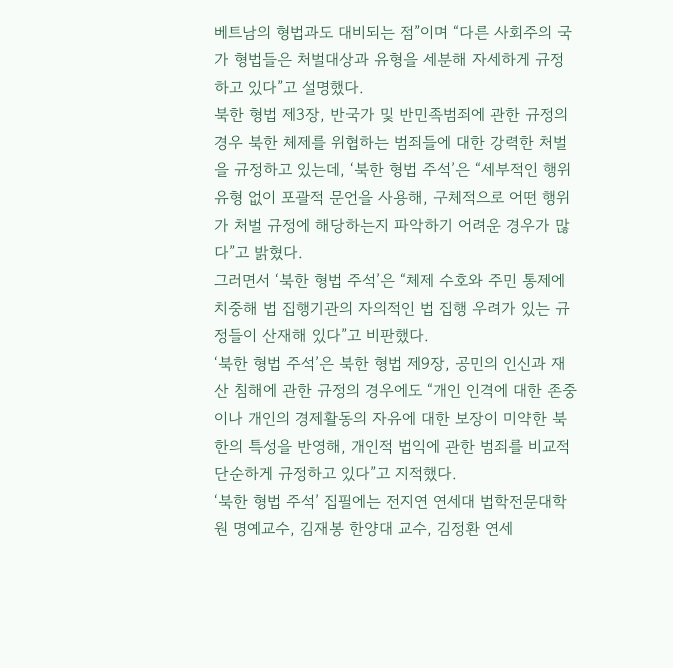베트남의 형법과도 대비되는 점”이며 “다른 사회주의 국가 형법들은 처벌대상과 유형을 세분해 자세하게 규정하고 있다”고 설명했다.
북한 형법 제3장, 반국가 및 반민족범죄에 관한 규정의 경우 북한 체제를 위협하는 범죄들에 대한 강력한 처벌을 규정하고 있는데, ‘북한 형법 주석’은 “세부적인 행위 유형 없이 포괄적 문언을 사용해, 구체적으로 어떤 행위가 처벌 규정에 해당하는지 파악하기 어려운 경우가 많다”고 밝혔다.
그러면서 ‘북한 형법 주석’은 “체제 수호와 주민 통제에 치중해 법 집행기관의 자의적인 법 집행 우려가 있는 규정들이 산재해 있다”고 비판했다.
‘북한 형법 주석’은 북한 형법 제9장, 공민의 인신과 재산 침해에 관한 규정의 경우에도 “개인 인격에 대한 존중이나 개인의 경제활동의 자유에 대한 보장이 미약한 북한의 특성을 반영해, 개인적 법익에 관한 범죄를 비교적 단순하게 규정하고 있다”고 지적했다.
‘북한 형법 주석’ 집필에는 전지연 연세대 법학전문대학원 명예교수, 김재봉 한양대 교수, 김정환 연세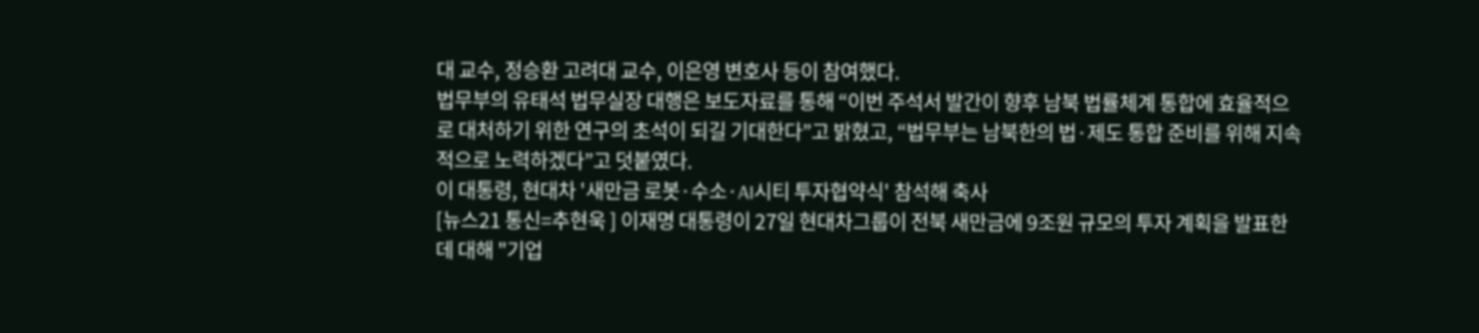대 교수, 정승환 고려대 교수, 이은영 변호사 등이 참여했다.
법무부의 유태석 법무실장 대행은 보도자료를 통해 “이번 주석서 발간이 향후 남북 법률체계 통합에 효율적으로 대처하기 위한 연구의 초석이 되길 기대한다”고 밝혔고, “법무부는 남북한의 법·제도 통합 준비를 위해 지속적으로 노력하겠다”고 덧붙였다.
이 대통령, 현대차 '새만금 로봇·수소·AI시티 투자협약식' 참석해 축사
[뉴스21 통신=추현욱 ] 이재명 대통령이 27일 현대차그룹이 전북 새만금에 9조원 규모의 투자 계획을 발표한 데 대해 "기업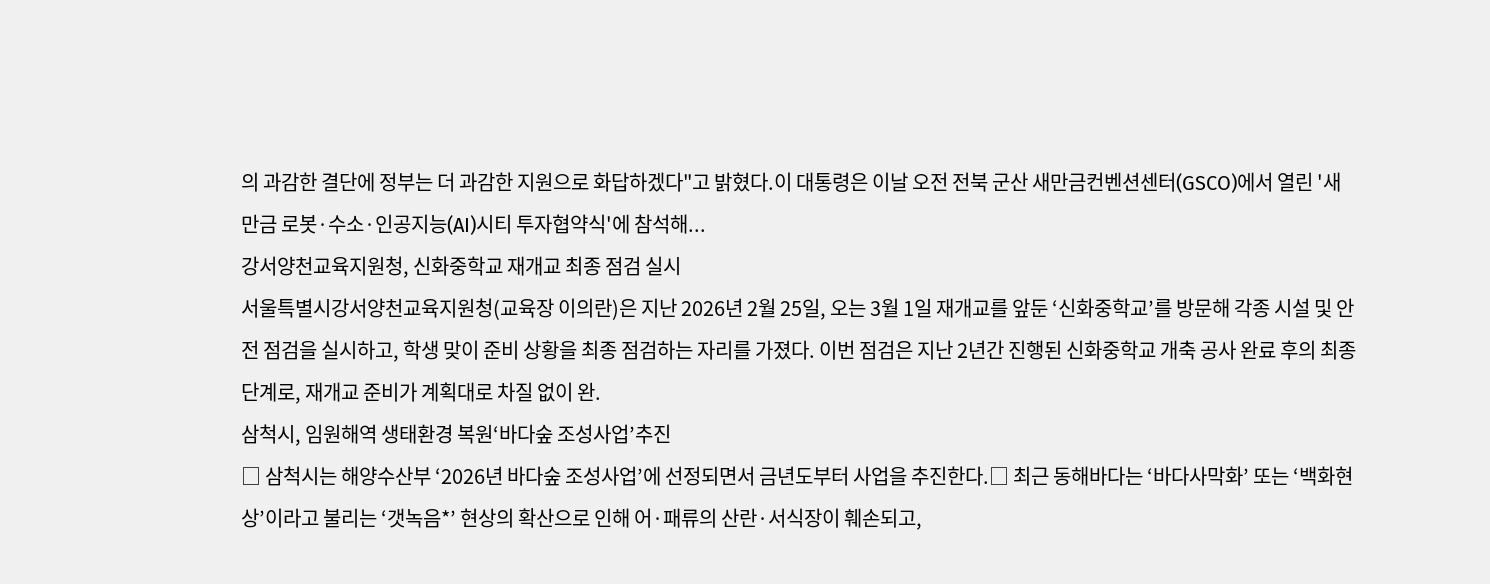의 과감한 결단에 정부는 더 과감한 지원으로 화답하겠다"고 밝혔다.이 대통령은 이날 오전 전북 군산 새만금컨벤션센터(GSCO)에서 열린 '새만금 로봇·수소·인공지능(AI)시티 투자협약식'에 참석해...
강서양천교육지원청, 신화중학교 재개교 최종 점검 실시
서울특별시강서양천교육지원청(교육장 이의란)은 지난 2026년 2월 25일, 오는 3월 1일 재개교를 앞둔 ‘신화중학교’를 방문해 각종 시설 및 안전 점검을 실시하고, 학생 맞이 준비 상황을 최종 점검하는 자리를 가졌다. 이번 점검은 지난 2년간 진행된 신화중학교 개축 공사 완료 후의 최종 단계로, 재개교 준비가 계획대로 차질 없이 완.
삼척시, 임원해역 생태환경 복원‘바다숲 조성사업’추진
□ 삼척시는 해양수산부 ‘2026년 바다숲 조성사업’에 선정되면서 금년도부터 사업을 추진한다.□ 최근 동해바다는 ‘바다사막화’ 또는 ‘백화현상’이라고 불리는 ‘갯녹음*’ 현상의 확산으로 인해 어·패류의 산란·서식장이 훼손되고,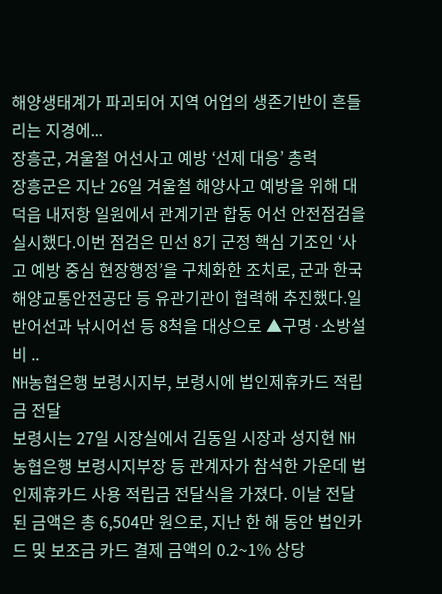해양생태계가 파괴되어 지역 어업의 생존기반이 흔들리는 지경에...
장흥군, 겨울철 어선사고 예방 ‘선제 대응’ 총력
장흥군은 지난 26일 겨울철 해양사고 예방을 위해 대덕읍 내저항 일원에서 관계기관 합동 어선 안전점검을 실시했다.이번 점검은 민선 8기 군정 핵심 기조인 ‘사고 예방 중심 현장행정’을 구체화한 조치로, 군과 한국해양교통안전공단 등 유관기관이 협력해 추진했다.일반어선과 낚시어선 등 8척을 대상으로 ▲구명·소방설비 ..
NH농협은행 보령시지부, 보령시에 법인제휴카드 적립금 전달
보령시는 27일 시장실에서 김동일 시장과 성지현 NH농협은행 보령시지부장 등 관계자가 참석한 가운데 법인제휴카드 사용 적립금 전달식을 가졌다. 이날 전달된 금액은 총 6,504만 원으로, 지난 한 해 동안 법인카드 및 보조금 카드 결제 금액의 0.2~1% 상당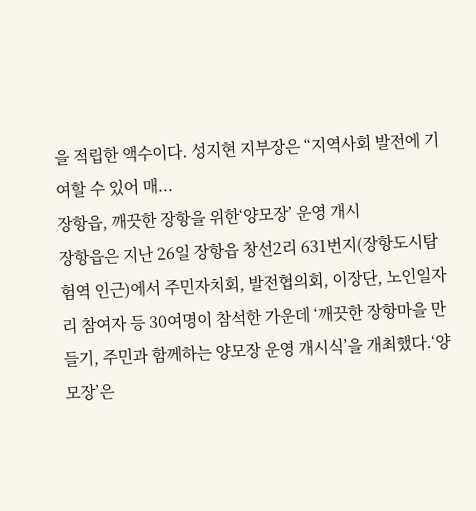을 적립한 액수이다. 성지현 지부장은 “지역사회 발전에 기여할 수 있어 매...
장항읍, 깨끗한 장항을 위한‘양모장’ 운영 개시
장항읍은 지난 26일 장항읍 창선2리 631번지(장항도시탐험역 인근)에서 주민자치회, 발전협의회, 이장단, 노인일자리 참여자 등 30여명이 참석한 가운데 ‘깨끗한 장항마을 만들기, 주민과 함께하는 양모장 운영 개시식’을 개최했다.‘양모장’은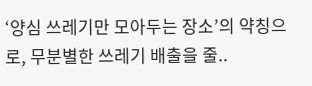‘양심 쓰레기만 모아두는 장소’의 약칭으로, 무분별한 쓰레기 배출을 줄..